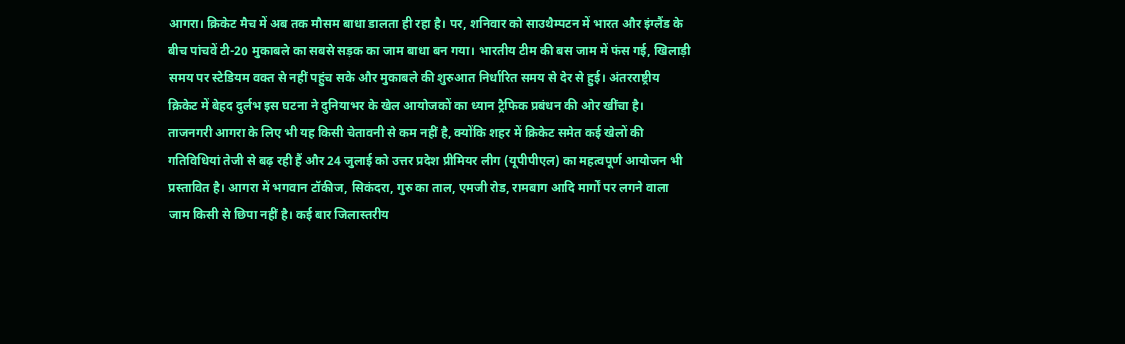आगरा। क्रिकेट मैच में अब तक मौसम बाधा डालता ही रहा है। पर, शनिवार को साउथैम्पटन में भारत और इंग्लैंड के बीच पांचवें टी-20 मुकाबले का सबसे सड़क का जाम बाधा बन गया। भारतीय टीम की बस जाम में फंस गई, खिलाड़ी समय पर स्टेडियम वक्त से नहीं पहुंच सके और मुकाबले की शुरुआत निर्धारित समय से देर से हुई। अंतरराष्ट्रीय क्रिकेट में बेहद दुर्लभ इस घटना ने दुनियाभर के खेल आयोजकों का ध्यान ट्रैफिक प्रबंधन की ओर खींचा है।
ताजनगरी आगरा के लिए भी यह किसी चेतावनी से कम नहीं है, क्योंकि शहर में क्रिकेट समेत कई खेलों की गतिविधियां तेजी से बढ़ रही हैं और 24 जुलाई को उत्तर प्रदेश प्रीमियर लीग (यूपीपीएल) का महत्वपूर्ण आयोजन भी प्रस्तावित है। आगरा में भगवान टॉकीज, सिकंदरा, गुरु का ताल, एमजी रोड, रामबाग आदि मार्गों पर लगने वाला जाम किसी से छिपा नहीं है। कई बार जिलास्तरीय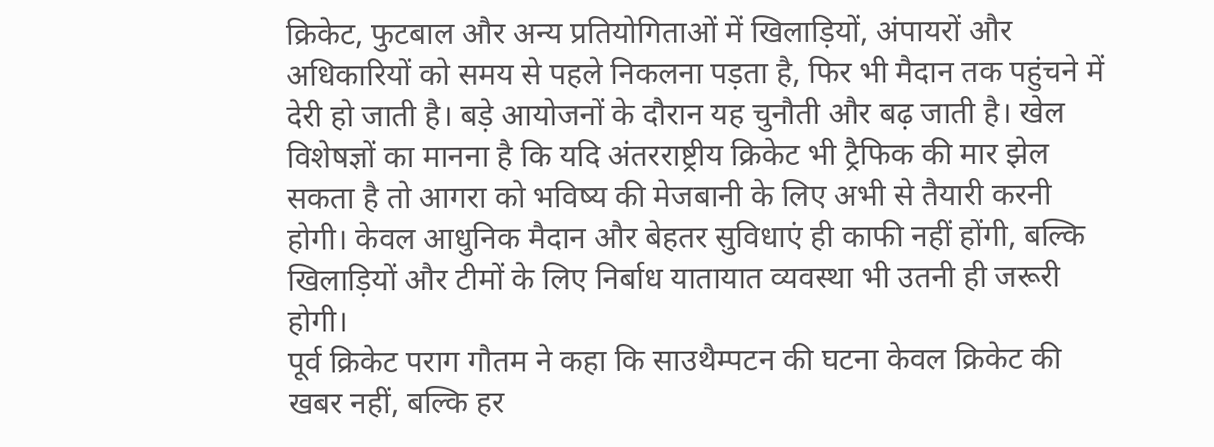क्रिकेट, फुटबाल और अन्य प्रतियोगिताओं में खिलाड़ियों, अंपायरों और अधिकारियों को समय से पहले निकलना पड़ता है, फिर भी मैदान तक पहुंचने में देरी हो जाती है। बड़े आयोजनों के दौरान यह चुनौती और बढ़ जाती है। खेल विशेषज्ञों का मानना है कि यदि अंतरराष्ट्रीय क्रिकेट भी ट्रैफिक की मार झेल सकता है तो आगरा को भविष्य की मेजबानी के लिए अभी से तैयारी करनी होगी। केवल आधुनिक मैदान और बेहतर सुविधाएं ही काफी नहीं होंगी, बल्कि खिलाड़ियों और टीमों के लिए निर्बाध यातायात व्यवस्था भी उतनी ही जरूरी होगी।
पूर्व क्रिकेट पराग गौतम ने कहा कि साउथैम्पटन की घटना केवल क्रिकेट की खबर नहीं, बल्कि हर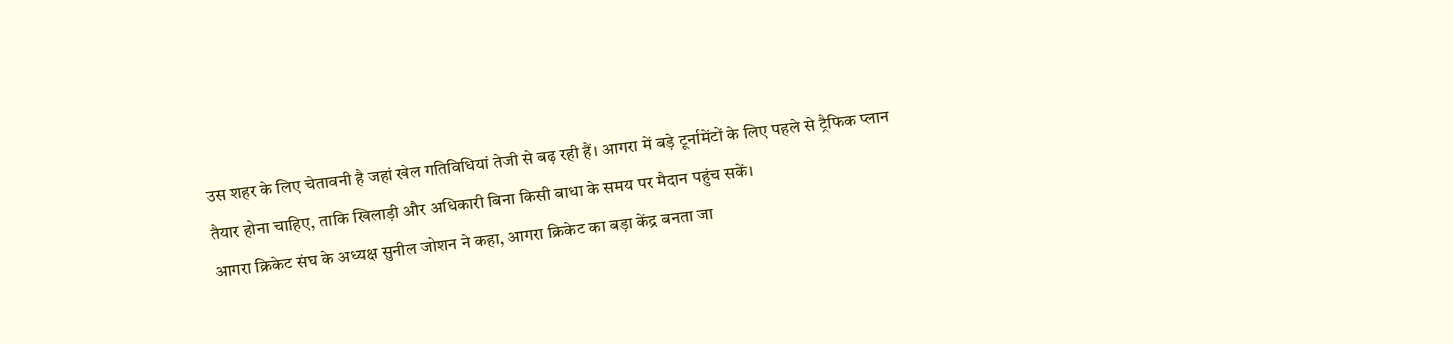उस शहर के लिए चेतावनी है जहां खेल गतिविधियां तेजी से बढ़ रही हैं। आगरा में बड़े टूर्नामेंटों के लिए पहले से ट्रैफिक प्लान तैयार होना चाहिए, ताकि खिलाड़ी और अधिकारी बिना किसी बाधा के समय पर मैदान पहुंच सकें।
आगरा क्रिकेट संघ के अध्यक्ष सुनील जोशन ने कहा, आगरा क्रिकेट का बड़ा केंद्र बनता जा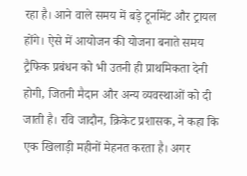रहा है। आने वाले समय में बड़े टूर्नामेंट और ट्रायल होंगे। ऐसे में आयोजन की योजना बनाते समय ट्रैफिक प्रबंधन को भी उतनी ही प्राथमिकता देनी होगी, जितनी मैदान और अन्य व्यवस्थाओं को दी जाती है। रवि जादौन, क्रिकेट प्रशासक, ने कहा कि एक खिलाड़ी महीनों मेहनत करता है। अगर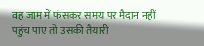वह जाम में फंसकर समय पर मैदान नहीं पहुंच पाए तो उसकी तैयारी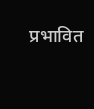प्रभावित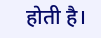होती है।